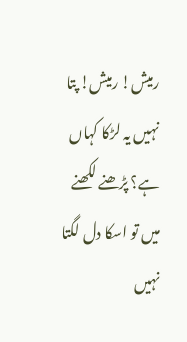رمیش! رمیش! پتا نہیں یہ لڑکا کہاں ہے؟ پڑھنے لکھنے میں تو اسکا دل لگتا نہیں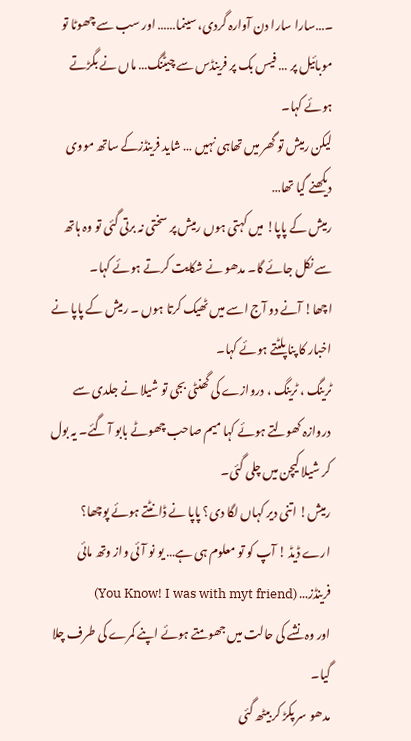۔…سارا سارا دن آوارہ گردی، سینما…… اور سب سے چھوٹا تو موبائیل پر … فیس بک پر فرینڈس سے چیٹنگ… ماں نے بگڑتے ہوئے کہا۔
لیکن رمیش تو گھر میں تھاہی نہیں … شاید فرینڈزکے ساتھ مووی دیکھنے گیا تھا…
رمیش کے پاپا! میں کہتی ہوں رمیش پر سختی نہ برتی گئی تو وہ ہاتھ سے نکل جائے گا۔ مدھو نے شکایت کرتے ہوئے کہا۔
اچھا! آنے دو آج اسے میں ٹھیک کرتا ہوں ۔ رمیش کے پاپا نے اخبار کا پنا پلٹتے ہوئے کہا۔
ٹرینگ ، ٹرینگ ، دروازے کی گھنٹی بجی تو شیلا نے جلدی سے دروازہ کھولتے ہوئے کہا میم صاحب چھوٹے بابو آ گئے۔ یہ بول کر شیلا کیچن میں چلی گئی۔
رمیش! اتنی دیر کہاں لگا دی؟ پاپا نے ڈانٹتے ہوئے پوچھا؟
ارے ڈیڈ ! آپ کو تو معلوم ہی ہے… یو نو آئی واز وتھ مائی فرینڈز… (You Know! I was with myt friend)
اور وہ نشے کی حالت میں جھومتے ہوئے اپنے کمرے کی طرف چلا گیا۔
مدھو سر پکڑ کر بیٹھ گئی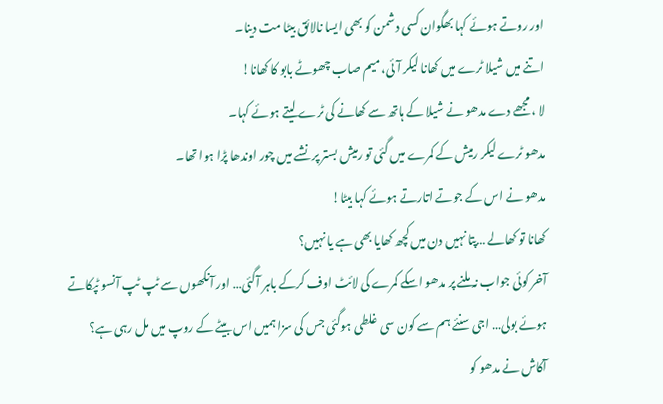اور روتے ہوئے کہا بھگوان کسی دشمن کو بھی ایسا نالائق بیٹا مت دینا۔
اتنے میں شیلا ٹرے میں کھانا لیکر آئی، میم صاب چھوٹے بابو کا کھانا!
لا ، مجھے دے مدھو نے شیلا کے ہاتھ سے کھانے کی ٹرے لیتے ہوئے کہا۔
مدھو ٹرے لیکر رمیش کے کمرے میں گئی تو رمیش بستر پر نشے میں چور اوندھا پڑا ہوا تھا۔
مدھو نے اس کے جوتے اتارتے ہوئے کہا بیٹا!
کھانا تو کھالے …پتا نہیں دن میں کچھ کھایا بھی ہے یا نہیں؟
آخر کوئی جواب نہ ملنے پر مدھو اسکے کمرے کی لائٹ اوف کرکے باہر آگئی… اور آنکھوں سے ٹپ ٹپ آنسو ٹپکاتے ہوئے بولی… اجی سنئے ہم سے کون سی غلطی ہوگئی جس کی سزا ہمیں اس بیٹے کے روپ میں مل رہی ہے؟
آکاش نے مدھو کو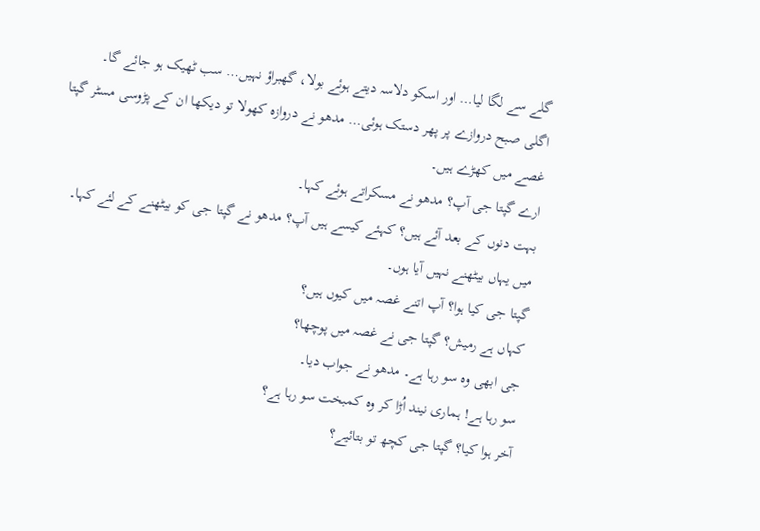گلے سے لگا لیا… اور اسکو دلاسہ دیتے ہوئے بولا، گھبراؤ نہیں… سب ٹھیک ہو جائے گا۔
اگلی صبح دروازے پر پھر دستک ہوئی… مدھو نے دروازہ کھولا تو دیکھا ان کے پڑوسی مسٹر گپتا غصے میں کھڑے ہیں۔
ارے گپتا جی آپ؟ مدھو نے مسکراتے ہوئے کہا۔
بہت دنوں کے بعد آئے ہیں؟ کہئے کیسے ہیں آپ؟ مدھو نے گپتا جی کو بیٹھنے کے لئے کہا۔
میں یہاں بیٹھنے نہیں آیا ہوں۔
گپتا جی کیا ہوا؟ آپ اتنے غصہ میں کیوں ہیں؟
کہاں ہے رمیش؟ گپتا جی نے غصہ میں پوچھا؟
جی ابھی وہ سو رہا ہے۔ مدھو نے جواب دیا۔
سو رہا ہے! ہماری نیند اُڑا کر وہ کمبخت سو رہا ہے؟
آخر ہوا کیا؟ گپتا جی کچھ تو بتائیے؟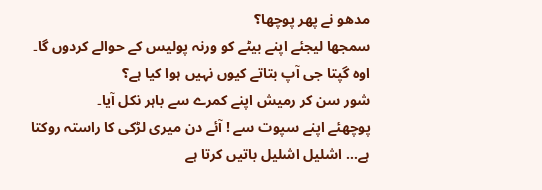مدھو نے پھر پوچھا؟
سمجھا لیجئے اپنے بیٹے کو ورنہ پولیس کے حوالے کردوں گا۔
اوہ گپتا جی آپ بتاتے کیوں نہیں ہوا کیا ہے؟
شور سن کر رمیش اپنے کمرے سے باہر نکل آیا۔
پوچھئے اپنے سپوت سے ! آئے دن میری لڑکی کا راستہ روکتا ہے… اشلیل اشلیل باتیں کرتا ہے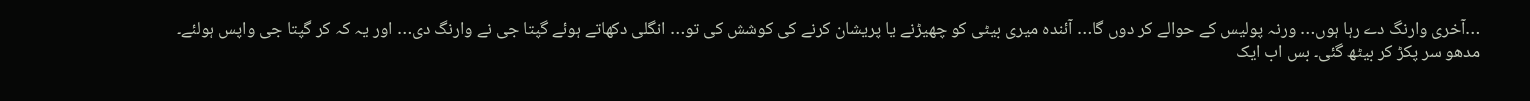…آخری وارنگ دے رہا ہوں… ورنہ پولیس کے حوالے کر دوں گا… آئندہ میری بیٹی کو چھیڑنے یا پریشان کرنے کی کوشش کی تو… انگلی دکھاتے ہوئے گپتا جی نے وارنگ دی… اور یہ کہ کر گپتا جی واپس ہولئے۔
مدھو سر پکڑ کر بیٹھ گئی۔ بس اب ایک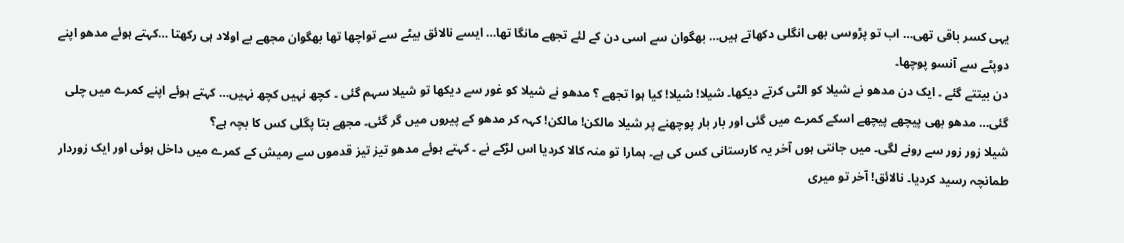یہی کسر باقی تھی… اب تو پڑوسی بھی انگلی دکھاتے ہیں… بھگوان سے اسی دن کے لئے تجھے مانگا تھا… ایسے نالائق بیٹے سے تواچھا تھا بھگوان مجھے بے اولاد ہی رکھتا …کہتے ہوئے مدھو اپنے دوپٹے سے آنسو پوچھا۔
دن بیتتے گئے ۔ ایک دن مدھو نے شیلا کو الٹی کرتے دیکھا۔ شیلا! شیلا! کیا ہوا تجھے ؟ مدھو نے شیلا کو غور سے دیکھا تو شیلا سہم گئی ۔ کچھ نہیں کچھ نہیں… کہتے ہوئے اپنے کمرے میں چلی گئی… مدھو بھی پیچھے پیچھے اسکے کمرے میں گئی اور بار بار پوچھنے پر شیلا مالکن! مالکن! کہہ کر مدھو کے پیروں میں گر گئی۔ مجھے بتا پگلی کس کا بچہ ہے؟
شیلا زور زور سے رونے لگی۔ میں جانتی ہوں آخر یہ کارستانی کس کی ہے۔ ہمارا تو منہ کالا کردیا اس لڑکے نے ۔ کہتے ہوئے مدھو تیز تیز قدموں سے رمیش کے کمرے میں داخل ہوئی اور ایک زوردار طمانچہ رسید کردیا۔ نالائق! آخر تو میری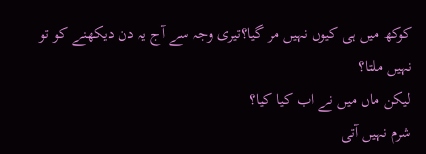کوکھ میں ہی کیوں نہیں مر گیا؟تیری وجہ سے آج یہ دن دیکھنے کو تو نہیں ملتا؟
لیکن ماں میں نے اب کیا کیا؟
شرم نہیں آتی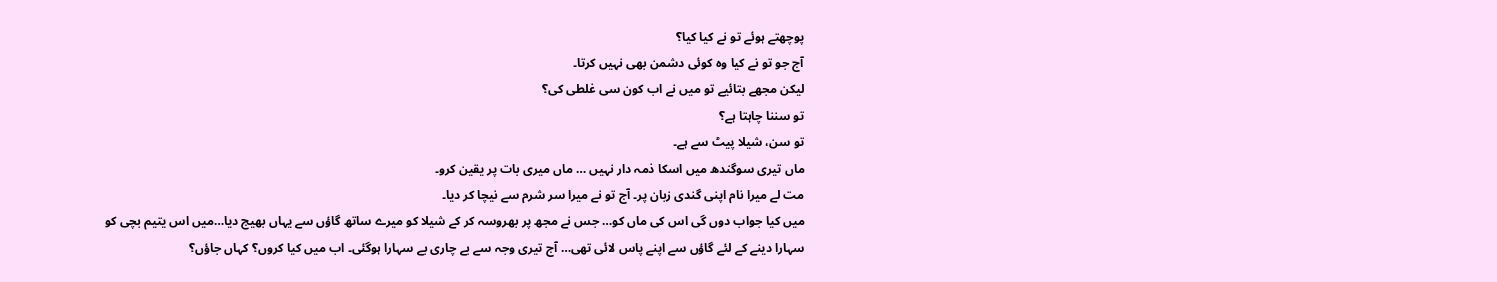پوچھتے ہوئے تو نے کیا کیا؟
آج جو تو نے کیا وہ کوئی دشمن بھی نہیں کرتا۔
لیکن مجھے بتائیے تو میں نے اب کون سی غلطی کی؟
تو سننا چاہتا ہے؟
تو سن، شیلا پیٹ سے ہے۔
ماں تیری سوگندھ میں اسکا ذمہ دار نہیں … ماں میری بات پر یقین کرو۔
مت لے میرا نام اپنی گندی زبان پر۔ آج تو نے میرا سر شرم سے نیچا کر دیا۔
میں کیا جواب دوں گی اس کی ماں کو… جس نے مجھ پر بھروسہ کر کے شیلا کو میرے ساتھ گاؤں سے یہاں بھیج دیا…میں اس یتیم بچی کو سہارا دینے کے لئے گاؤں سے اپنے پاس لائی تھی… آج تیری وجہ سے بے چاری بے سہارا ہوگئی۔ اب میں کیا کروں؟ کہاں جاؤں؟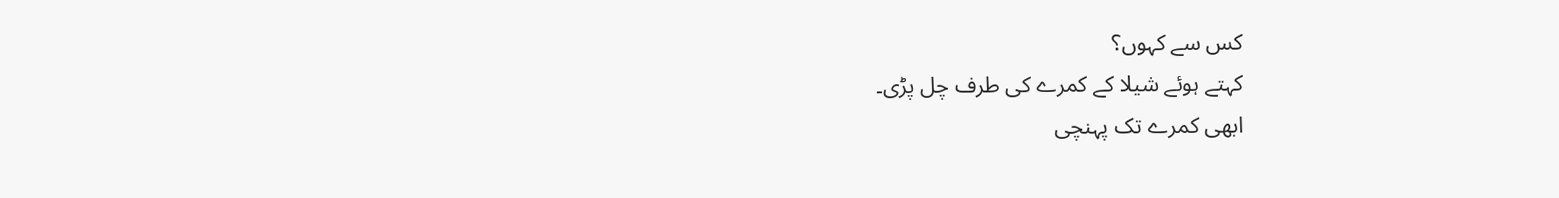کس سے کہوں؟
کہتے ہوئے شیلا کے کمرے کی طرف چل پڑی۔
ابھی کمرے تک پہنچی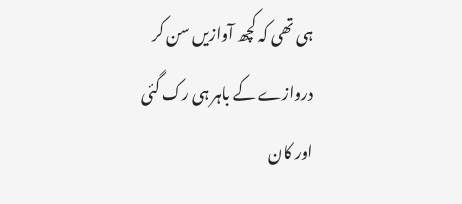ہی تھی کہ کچھ آوازیں سن کر دروازے کے باہر ہی رک گئی اور کان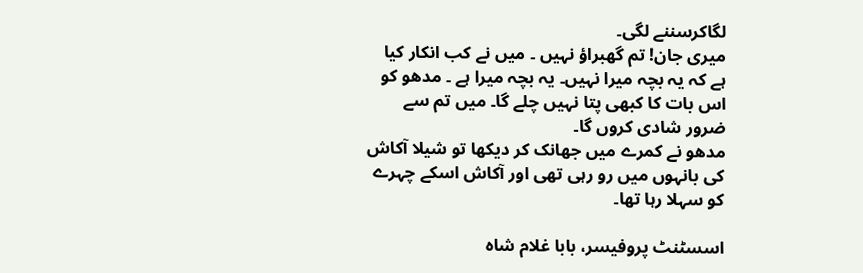لگاکرسننے لگی۔
میری جان! تم گھبراؤ نہیں ۔ میں نے کب انکار کیا ہے کہ یہ بچہ میرا نہیں۔ یہ بچہ میرا ہے ۔ مدھو کو اس بات کا کبھی پتا نہیں چلے گا۔ میں تم سے ضرور شادی کروں گا۔
مدھو نے کمرے میں جھانک کر دیکھا تو شیلا آکاش کی بانہوں میں رو رہی تھی اور آکاش اسکے چہرے کو سہلا رہا تھا۔

اسسٹنٹ پروفیسر، بابا غلام شاہ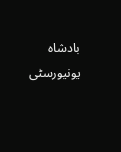بادشاہ یونیورسٹی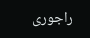راجوری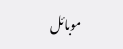موبائل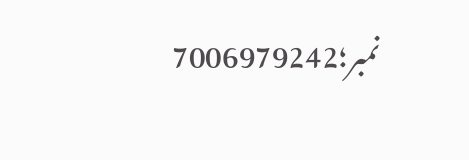نمبر؛7006979242